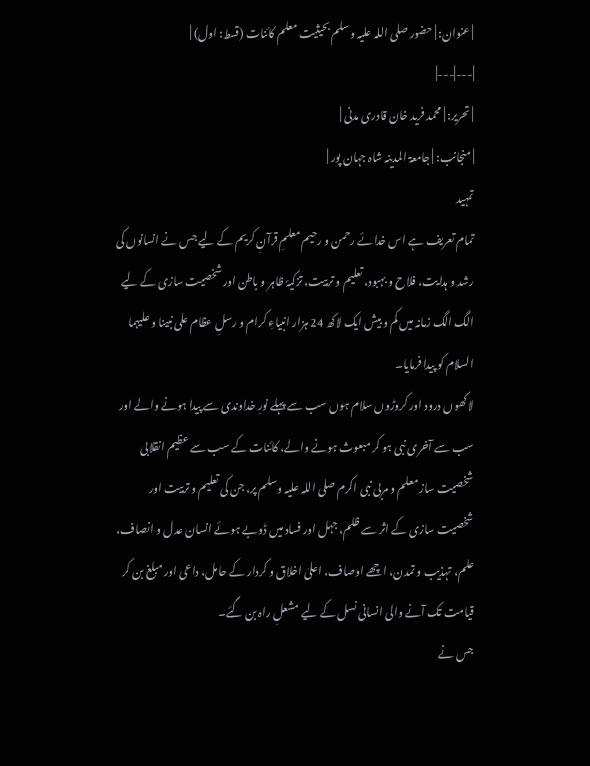| عنوان: | حضور صلی اللہ علیہ وسلم بحیثیت معلم کائنات (قسط: اول) |
|---|---|
| تحریر: | محمد فرید خان قادری مدنی |
| منجانب: | جامعۃ المدینہ شاہ جہان پور |
تمہید
تمام تعریف ہے اس خدائے رحمن و رحیم معلمِ قرآنِ کریم کے لیے جس نے انسانوں کی رشد و ہدایت، فلاح و بہبود، تعلیم و تربیت، تزکیۂ ظاہر و باطن اور شخصیت سازی کے لیے الگ الگ زمانہ میں کم و بیش ایک لاکھ 24 ہزار انبیاءِ کرام و رسلِ عظام علی نبینا و علیہما السلام کو پیدا فرمایا۔
لاکھوں درود اور کروڑوں سلام ہوں سب سے پہلے نورِ خداوندی سے پیدا ہونے والے اور سب سے آخری نبی ہو کر مبعوث ہونے والے، کائنات کے سب سے عظیم انقلابی شخصیت ساز معلم و مربی نبی اکرم صلی اللہ علیہ وسلم پر، جن کی تعلیم و تربیت اور شخصیت سازی کے اثر سے ظلم، جہل اور فساد میں ڈوبے ہوئے انسان عدل و انصاف، علم، تہذیب و تمدن، اچھے اوصاف، اعلیٰ اخلاق و کردار کے حامل، داعی اور مبلغ بن کر قیامت تک آنے والی انسانی نسل کے لیے مشعلِ راہ بن گئے۔
جس نے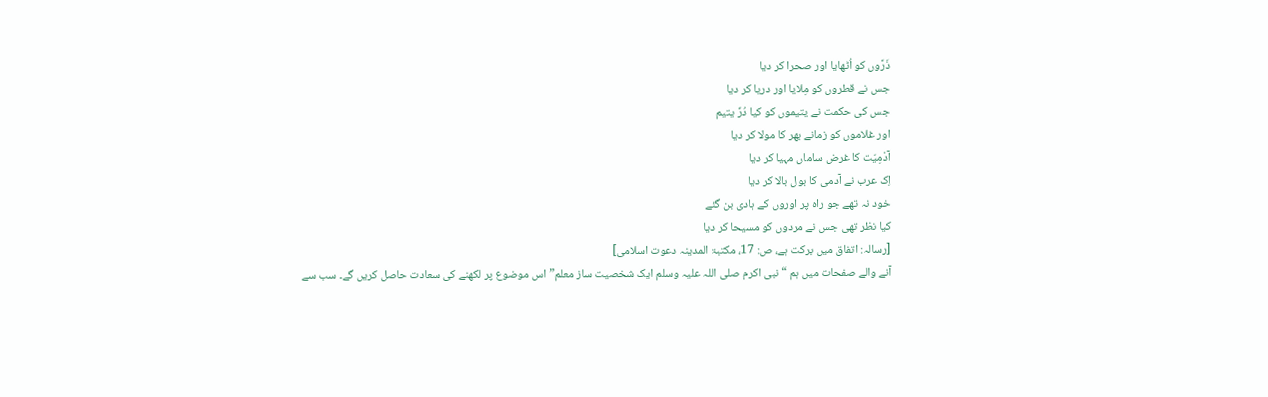ذَرَّوں کو اُٹھایا اور صحرا کر دیا
جس نے قطروں کو مِلایا اور دریا کر دیا
جس کی حکمت نے یتیموں کو کیا دُرِّ یتیم
اور غلاموں کو زمانے بھر کا مولا کر دیا
آدْمِیّت کا غرض ساماں مہیا کر دیا
اِک عرب نے آدمی کا بول بالا کر دیا
خود نہ تھے جو راہ پر اوروں کے ہادی بن گئے
کیا نظر تھی جس نے مردوں کو مسیحا کر دیا
[رسالہ: اتفاق میں برکت ہے، ص: 17، مکتبۃ المدینہ دعوت اسلامی]
آنے والے صفحات میں ہم “نبی اکرم صلی اللہ علیہ وسلم ایک شخصیت ساز معلم” اس موضوع پر لکھنے کی سعادت حاصل کریں گے۔ سب سے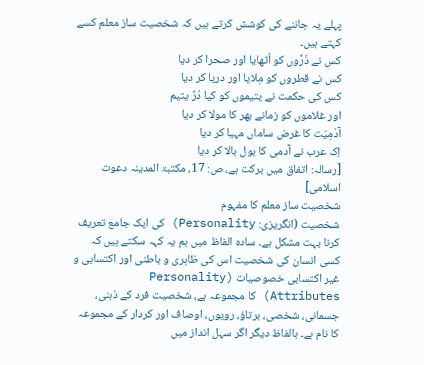پہلے یہ جاننے کی کوشش کرتے ہیں کہ شخصیت ساز معلم کسے کہتے ہیں۔
کس نے ذَرَّوں کو اُٹھایا اور صحرا کر دیا
کس نے قطروں کو مِلایا اور دریا کر دیا
کس کی حکمت نے یتیموں کو کیا دُرِّ یتیم
اور غلاموں کو زمانے بھر کا مولا کر دیا
آدْمِیّت کا غرض ساماں مہیا کر دیا
اِک عرب نے آدمی کا بول بالا کر دیا
[رسالہ: اتفاق میں برکت ہے، ص: 17، مکتبۃ المدینہ دعوت اسلامی]
شخصیت ساز معلم کا مفہوم
شخصیت (انگریزی: Personality) کی ایک جامع تعریف کرنا بہت مشکل ہے۔ سادہ الفاظ میں ہم یہ کہہ سکتے ہیں کہ کسی انسان کی شخصیت اس کی ظاہری و باطنی اور اکتسابی و غیر اکتسابی خصوصیات (Personality Attributes) کا مجموعہ ہے، شخصیت فرد کے ذہنی، جسمانی، شخصی، برتاؤ، رویوں، اوصاف اور کردار کے مجموعہ کا نام ہے۔ بالفاظ دیگر اگر سہل انداز میں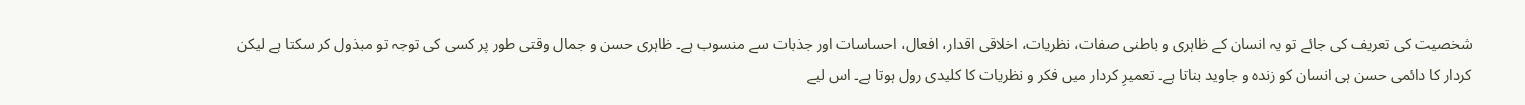شخصیت کی تعریف کی جائے تو یہ انسان کے ظاہری و باطنی صفات، نظریات، اخلاقی اقدار، افعال، احساسات اور جذبات سے منسوب ہے۔ ظاہری حسن و جمال وقتی طور پر کسی کی توجہ تو مبذول کر سکتا ہے لیکن کردار کا دائمی حسن ہی انسان کو زندہ و جاوید بناتا ہے۔ تعمیرِ کردار میں فکر و نظریات کا کلیدی رول ہوتا ہے۔ اس لیے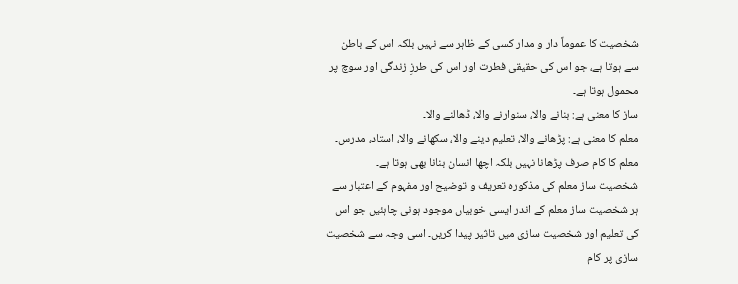شخصیت کا عموماً دار و مدار کسی کے ظاہر سے نہیں بلکہ اس کے باطن سے ہوتا ہے، جو اس کی حقیقی فطرت اور اس کی طرزِ زندگی اور سوچ پر محمول ہوتا ہے۔
ساز کا معنی ہے: بنانے والا، سنوارنے والا، ڈھالنے والا۔
معلم کا معنی ہے: پڑھانے والا، تعلیم دینے والا، سکھانے والا، استاد، مدرس۔ معلم کا کام صرف پڑھانا نہیں بلکہ اچھا انسان بنانا بھی ہوتا ہے۔
شخصیت ساز معلم کی مذکورہ تعریف و توضیح اور مفہوم کے اعتبار سے ہر شخصیت ساز معلم کے اندر ایسی خوبیاں موجود ہونی چاہئیں جو اس کی تعلیم اور شخصیت سازی میں تاثیر پیدا کریں۔ اسی وجہ سے شخصیت سازی پر کام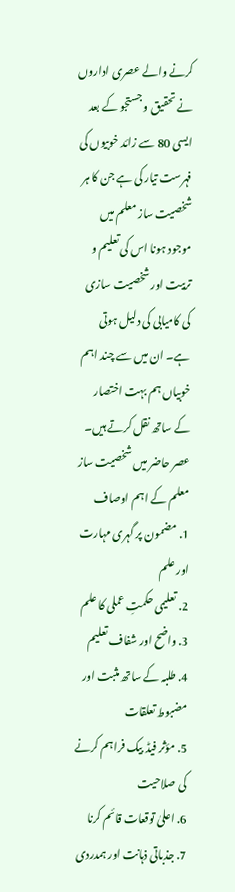کرنے والے عصری اداروں نے تحقیق و جستجو کے بعد ایسی 80 سے زائد خوبیوں کی فہرست تیار کی ہے جن کا ہر شخصیت ساز معلم میں موجود ہونا اس کی تعلیم و تربیت اور شخصیت سازی کی کامیابی کی دلیل ہوتی ہے۔ ان میں سے چند اہم خوبیاں ہم بہت اختصار کے ساتھ نقل کرتے ہیں۔
عصر حاضر میں شخصیت ساز معلم کے اہم اوصاف
1. مضمون پر گہری مہارت اور علم
2. تعلیمی حکمتِ عملی کا علم
3. واضح اور شفاف تعلیم
4. طلبہ کے ساتھ مثبت اور مضبوط تعلقات
5. مؤثر فیڈ بیک فراہم کرنے کی صلاحیت
6. اعلیٰ توقعات قائم کرنا
7. جذباتی ذہانت اور ہمدردی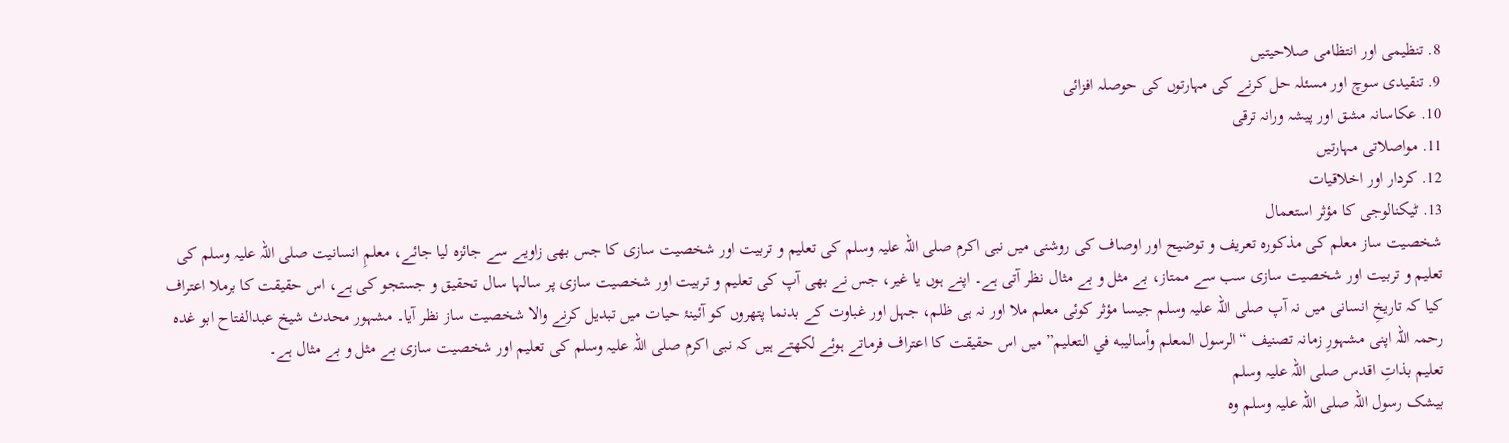8. تنظیمی اور انتظامی صلاحیتیں
9. تنقیدی سوچ اور مسئلہ حل کرنے کی مہارتوں کی حوصلہ افزائی
10. عکاسانہ مشق اور پیشہ ورانہ ترقی
11. مواصلاتی مہارتیں
12. کردار اور اخلاقیات
13. ٹیکنالوجی کا مؤثر استعمال
شخصیت ساز معلم کی مذکورہ تعریف و توضیح اور اوصاف کی روشنی میں نبی اکرم صلی اللہ علیہ وسلم کی تعلیم و تربیت اور شخصیت سازی کا جس بھی زاویے سے جائزہ لیا جائے، معلمِ انسانیت صلی اللہ علیہ وسلم کی تعلیم و تربیت اور شخصیت سازی سب سے ممتاز، بے مثل و بے مثال نظر آتی ہے۔ اپنے ہوں یا غیر، جس نے بھی آپ کی تعلیم و تربیت اور شخصیت سازی پر سالہا سال تحقیق و جستجو کی ہے، اس حقیقت کا برملا اعتراف کیا کہ تاریخِ انسانی میں نہ آپ صلی اللہ علیہ وسلم جیسا مؤثر کوئی معلم ملا اور نہ ہی ظلم، جہل اور غباوت کے بدنما پتھروں کو آئینۂ حیات میں تبدیل کرنے والا شخصیت ساز نظر آیا۔ مشہور محدث شیخ عبدالفتاح ابو غدہ رحمہ اللہ اپنی مشہورِ زمانہ تصنیف “الرسول المعلم وأساليبه في التعليم” میں اس حقیقت کا اعتراف فرماتے ہوئے لکھتے ہیں کہ نبی اکرم صلی اللہ علیہ وسلم کی تعلیم اور شخصیت سازی بے مثل و بے مثال ہے۔
تعلیم بذاتِ اقدس صلی اللہ علیہ وسلم
بیشک رسول اللہ صلی اللہ علیہ وسلم وہ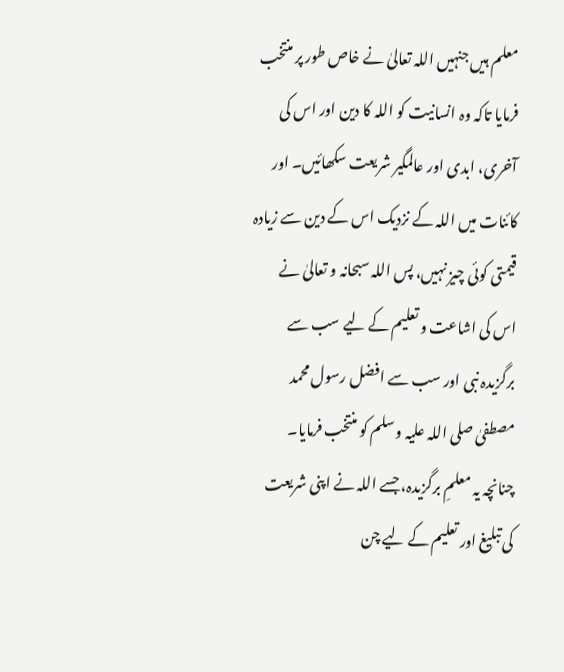معلم ہیں جنہیں اللہ تعالیٰ نے خاص طور پر منتخب فرمایا تاکہ وہ انسانیت کو اللہ کا دین اور اس کی آخری، ابدی اور عالمگیر شریعت سکھائیں۔ اور کائنات میں اللہ کے نزدیک اس کے دین سے زیادہ قیمتی کوئی چیز نہیں، پس اللہ سبحانہ و تعالیٰ نے اس کی اشاعت و تعلیم کے لیے سب سے برگزیدہ نبی اور سب سے افضل رسول محمد مصطفیٰ صلی اللہ علیہ وسلم کو منتخب فرمایا۔
چنانچہ یہ معلمِ برگزیدہ، جسے اللہ نے اپنی شریعت کی تبلیغ اور تعلیم کے لیے چن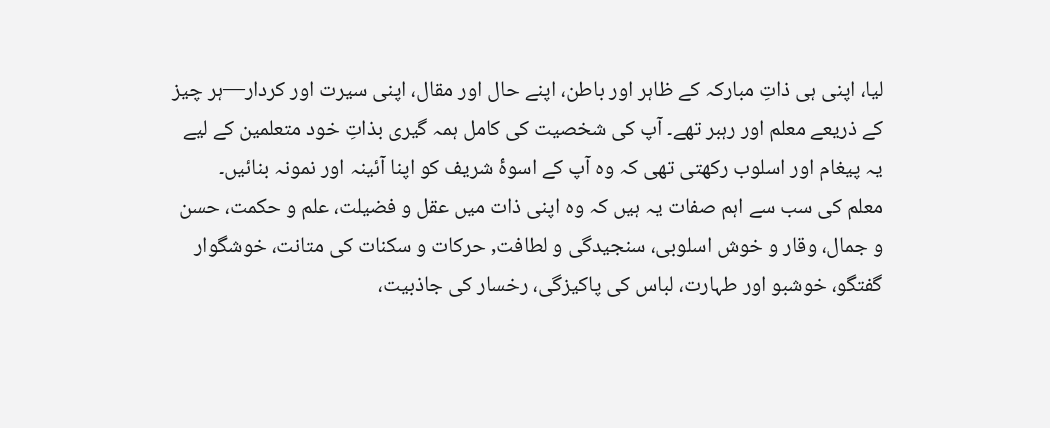لیا، اپنی ہی ذاتِ مبارکہ کے ظاہر اور باطن، اپنے حال اور مقال، اپنی سیرت اور کردار—ہر چیز کے ذریعے معلم اور رہبر تھے۔ آپ کی شخصیت کی کامل ہمہ گیری بذاتِ خود متعلمین کے لیے یہ پیغام اور اسلوب رکھتی تھی کہ وہ آپ کے اسوۂ شریف کو اپنا آئینہ اور نمونہ بنائیں۔
معلم کی سب سے اہم صفات یہ ہیں کہ وہ اپنی ذات میں عقل و فضیلت، علم و حکمت، حسن و جمال، وقار و خوش اسلوبی، سنجیدگی و لطافت, حرکات و سکنات کی متانت، خوشگوار گفتگو، خوشبو اور طہارت، لباس کی پاکیزگی، رخسار کی جاذبیت،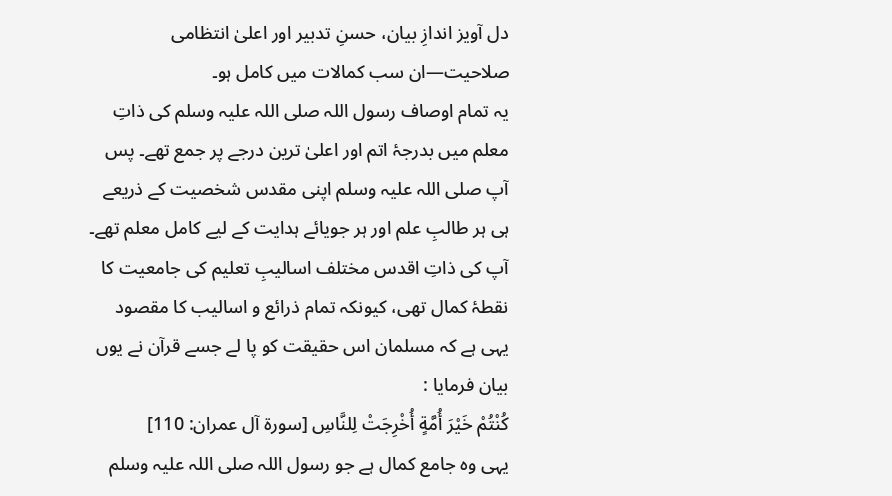دل آویز اندازِ بیان، حسنِ تدبیر اور اعلیٰ انتظامی صلاحیت—ان سب کمالات میں کامل ہو۔
یہ تمام اوصاف رسول اللہ صلی اللہ علیہ وسلم کی ذاتِ معلم میں بدرجۂ اتم اور اعلیٰ ترین درجے پر جمع تھے۔ پس آپ صلی اللہ علیہ وسلم اپنی مقدس شخصیت کے ذریعے ہی ہر طالبِ علم اور ہر جویائے ہدایت کے لیے کامل معلم تھے۔ آپ کی ذاتِ اقدس مختلف اسالیبِ تعلیم کی جامعیت کا نقطۂ کمال تھی، کیونکہ تمام ذرائع و اسالیب کا مقصود یہی ہے کہ مسلمان اس حقیقت کو پا لے جسے قرآن نے یوں بیان فرمایا :
كُنْتُمْ خَيْرَ أُمَّةٍ أُخْرِجَتْ لِلنَّاسِ [سورۃ آل عمران: 110]
یہی وہ جامع کمال ہے جو رسول اللہ صلی اللہ علیہ وسلم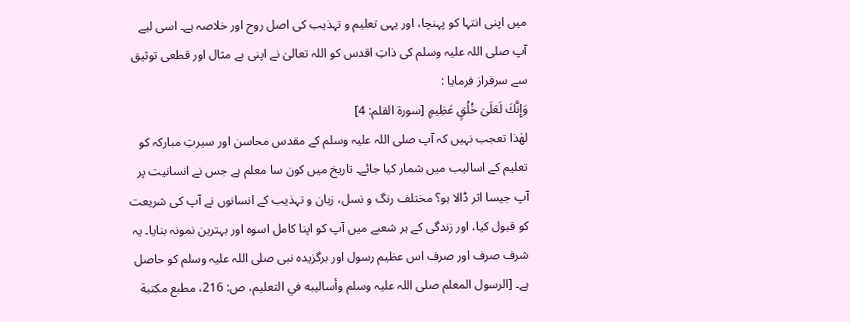میں اپنی انتہا کو پہنچا، اور یہی تعلیم و تہذیب کی اصل روح اور خلاصہ ہے۔ اسی لیے آپ صلی اللہ علیہ وسلم کی ذاتِ اقدس کو اللہ تعالیٰ نے اپنی بے مثال اور قطعی توثیق سے سرفراز فرمایا :
وَإِنَّكَ لَعَلَىٰ خُلُقٍ عَظِيمٍ [سورۃ القلم: 4]
لهٰذا تعجب نہیں کہ آپ صلی اللہ علیہ وسلم کے مقدس محاسن اور سیرتِ مبارکہ کو تعلیم کے اسالیب میں شمار کیا جائے۔ تاریخ میں کون سا معلم ہے جس نے انسانیت پر آپ جیسا اثر ڈالا ہو؟ مختلف رنگ و نسل، زبان و تہذیب کے انسانوں نے آپ کی شریعت کو قبول کیا، اور زندگی کے ہر شعبے میں آپ کو اپنا کامل اسوہ اور بہترین نمونہ بنایا۔ یہ شرف صرف اور صرف اس عظیم رسول اور برگزیدہ نبی صلی اللہ علیہ وسلم کو حاصل ہے۔ [الرسول المعلم صلی اللہ علیہ وسلم وأساليبه في التعليم، ص: 216، مطبع مکتبة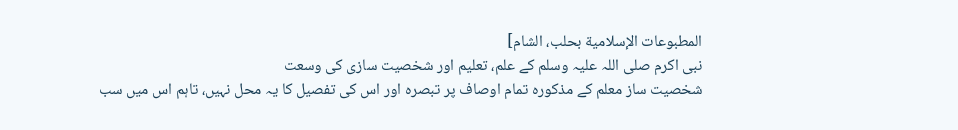المطبوعات الإسلامية بحلب، الشام]
نبی اکرم صلی اللہ علیہ وسلم کے علم، تعلیم اور شخصیت سازی کی وسعت
شخصیت ساز معلم کے مذکورہ تمام اوصاف پر تبصرہ اور اس کی تفصیل کا یہ محل نہیں، تاہم اس میں سب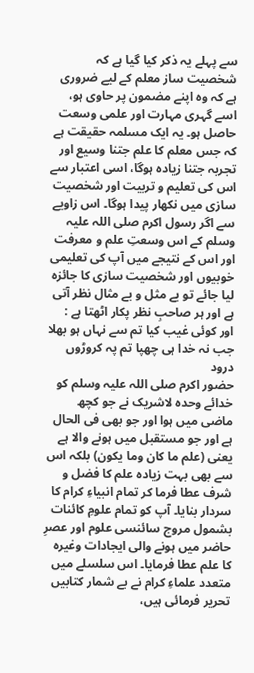سے پہلے یہ ذکر کیا گیا ہے کہ شخصیت ساز معلم کے لیے ضروری ہے کہ وہ اپنے مضمون پر حاوی ہو، اسے گہری مہارت اور علمی وسعت حاصل ہو۔ یہ ایک مسلمہ حقیقت ہے کہ جس معلم کا علم جتنا وسیع اور تجربہ جتنا زیادہ ہوگا، اسی اعتبار سے اس کی تعلیم و تربیت اور شخصیت سازی میں نکھار پیدا ہوگا۔ اس زاویے سے اگر رسول اکرم صلی اللہ علیہ وسلم کے اس وسعتِ علم و معرفت اور اس کے نتیجے میں آپ کی تعلیمی خوبیوں اور شخصیت سازی کا جائزہ لیا جائے تو بے مثل و بے مثال نظر آتی ہے اور ہر صاحبِ نظر پکار اٹھتا ہے :
اور کوئی غیب کیا تم سے نہاں ہو بھلا
جب نہ خدا ہی چھپا تم پہ کروڑوں درود
حضور اکرم صلی اللہ علیہ وسلم کو خدائے وحدہ لاشریک نے جو کچھ ماضی میں ہوا اور جو بھی فی الحال ہے اور جو مستقبل میں ہونے والا ہے یعنی (علم ما کان وما یکون) بلکہ اس سے بھی بہت زیادہ علم کا فضل و شرف عطا فرما کر تمام انبیاءِ کرام کا سردار بنایا۔ آپ کو تمام علومِ کائنات بشمول مروج سائنسی علوم اور عصرِ حاضر میں ہونے والی ایجادات وغیرہ کا علم عطا فرمایا۔ اس سلسلے میں متعدد علماءِ کرام نے بے شمار کتابیں تحریر فرمائی ہیں،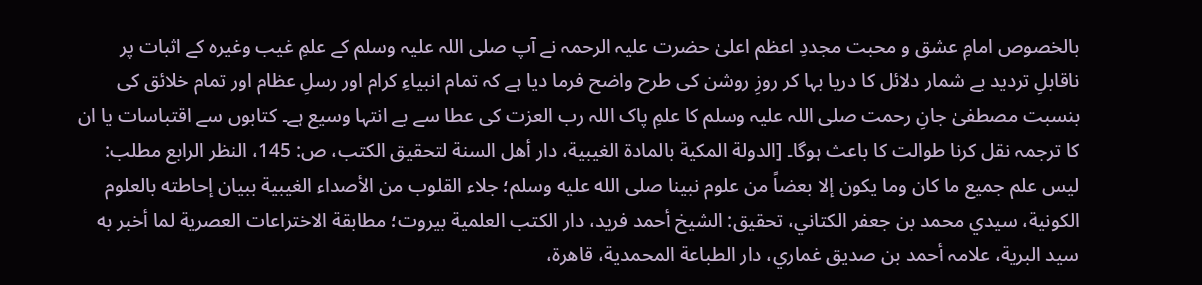بالخصوص امامِ عشق و محبت مجددِ اعظم اعلیٰ حضرت علیہ الرحمہ نے آپ صلی اللہ علیہ وسلم کے علمِ غیب وغیرہ کے اثبات پر ناقابلِ تردید بے شمار دلائل کا دریا بہا کر روزِ روشن کی طرح واضح فرما دیا ہے کہ تمام انبیاءِ کرام اور رسلِ عظام اور تمام خلائق کی بنسبت مصطفیٰ جانِ رحمت صلی اللہ علیہ وسلم کا علمِ پاک اللہ رب العزت کی عطا سے بے انتہا وسیع ہے۔ کتابوں سے اقتباسات یا ان کا ترجمہ نقل کرنا طوالت کا باعث ہوگا۔ [الدولة المكية بالمادة الغيبية، دار أهل السنة لتحقيق الكتب، ص: 145، النظر الرابع مطلب: ليس علم جميع ما كان وما يكون إلا بعضاً من علوم نبينا صلى الله عليه وسلم؛ جلاء القلوب من الأصداء الغيبية ببيان إحاطته بالعلوم الكونية، سيدي محمد بن جعفر الكتاني، تحقيق: الشيخ أحمد فريد، دار الكتب العلمية بيروت؛ مطابقة الاختراعات العصرية لما أخبر به سيد البرية، علامہ أحمد بن صديق غماري، دار الطباعة المحمدية، قاهرة،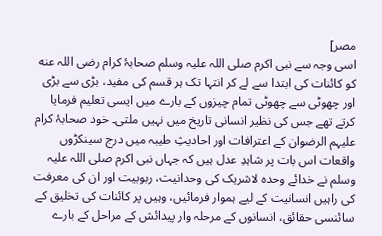مصر]
اسی وجہ سے نبی اکرم صلی اللہ علیہ وسلم صحابۂ کرام رضی اللہ عنه کو کائنات کی ابتدا سے لے کر انتہا تک ہر قسم کی مفید، بڑی سے بڑی اور چھوٹی سے چھوٹی تمام چیزوں کے بارے میں ایسی تعلیم فرمایا کرتے تھے جس کی نظیر انسانی تاریخ میں نہیں ملتی۔ خود صحابۂ کرام علیہم الرضوان کے اعترافات اور احادیثِ طیبہ میں درج سینکڑوں واقعات اس بات پر شاہدِ عدل ہیں کہ جہاں نبی اکرم صلی اللہ علیہ وسلم نے خدائے وحدہ لاشریک کی وحدانیت، ربوبیت اور ان کی معرفت کی راہیں انسانیت کے لیے ہموار فرمائیں، وہیں پر کائنات کی تخلیق کے سائنسی حقائق، انسانوں کے مرحلہ وار پیدائش کے مراحل کے بارے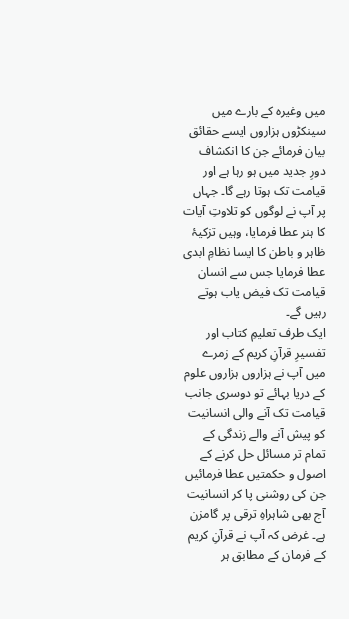میں وغیرہ کے بارے میں سینکڑوں ہزاروں ایسے حقائق بیان فرمائے جن کا انکشاف دورِ جدید میں ہو رہا ہے اور قیامت تک ہوتا رہے گا۔ جہاں پر آپ نے لوگوں کو تلاوتِ آیات کا ہنر عطا فرمایا، وہیں تزکیۂ ظاہر و باطن کا ایسا نظامِ ابدی عطا فرمایا جس سے انسان قیامت تک فیض یاب ہوتے رہیں گے۔
ایک طرف تعلیمِ کتاب اور تفسیرِ قرآنِ کریم کے زمرے میں آپ نے ہزاروں ہزاروں علوم کے دریا بہائے تو دوسری جانب قیامت تک آنے والی انسانیت کو پیش آنے والے زندگی کے تمام تر مسائل حل کرنے کے اصول و حکمتیں عطا فرمائیں جن کی روشنی پا کر انسانیت آج بھی شاہراہِ ترقی پر گامزن ہے۔ غرض کہ آپ نے قرآنِ کریم کے فرمان کے مطابق ہر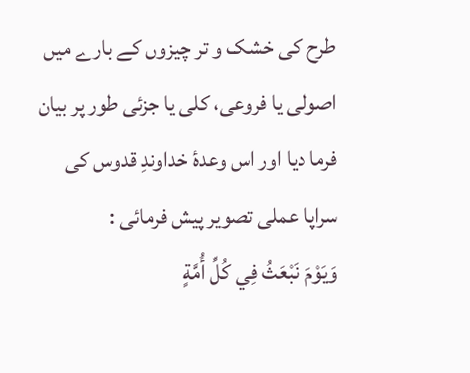طرح کی خشک و تر چیزوں کے بارے میں اصولی یا فروعی، کلی یا جزئی طور پر بیان فرما دیا اور اس وعدۂ خداوندِ قدوس کی سراپا عملی تصویر پیش فرمائی :
وَيَوْمَ نَبْعَثُ فِي كُلِّ أُمَّةٍ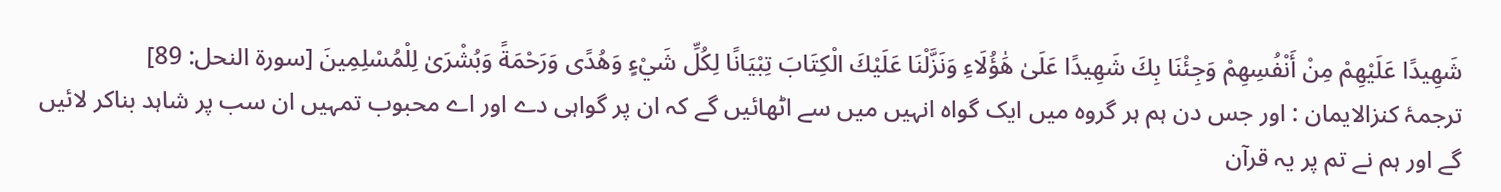شَهِيدًا عَلَيْهِمْ مِنْ أَنْفُسِهِمْ وَجِئْنَا بِكَ شَهِيدًا عَلَىٰ هَٰؤُلَاءِ وَنَزَّلْنَا عَلَيْكَ الْكِتَابَ تِبْيَانًا لِكُلِّ شَيْءٍ وَهُدًى وَرَحْمَةً وَبُشْرَىٰ لِلْمُسْلِمِينَ [سورۃ النحل: 89]
ترجمۂ کنزالایمان : اور جس دن ہم ہر گروہ میں ایک گواہ انہیں میں سے اٹھائیں گے کہ ان پر گواہی دے اور اے محبوب تمہیں ان سب پر شاہد بناکر لائیں گے اور ہم نے تم پر یہ قرآن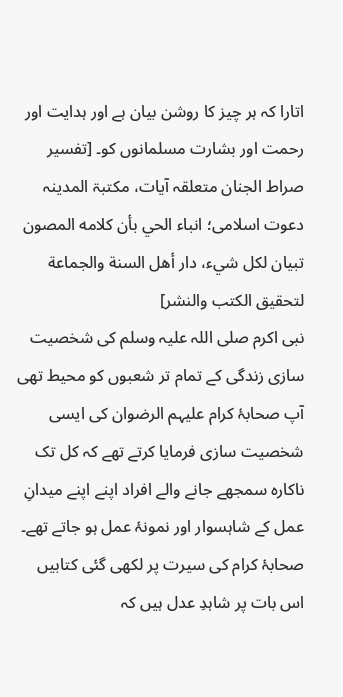اتارا کہ ہر چیز کا روشن بیان ہے اور ہدایت اور رحمت اور بشارت مسلمانوں کو۔ [تفسیر صراط الجنان متعلقہ آیات، مکتبۃ المدینہ دعوت اسلامی؛ انباء الحي بأن كلامه المصون تبيان لكل شيء، دار أهل السنة والجماعة لتحقيق الكتب والنشر]
نبی اکرم صلی اللہ علیہ وسلم کی شخصیت سازی زندگی کے تمام تر شعبوں کو محیط تھی
آپ صحابۂ کرام علیہم الرضوان کی ایسی شخصیت سازی فرمایا کرتے تھے کہ کل تک ناکارہ سمجھے جانے والے افراد اپنے اپنے میدانِ عمل کے شاہسوار اور نمونۂ عمل ہو جاتے تھے۔ صحابۂ کرام کی سیرت پر لکھی گئی کتابیں اس بات پر شاہدِ عدل ہیں کہ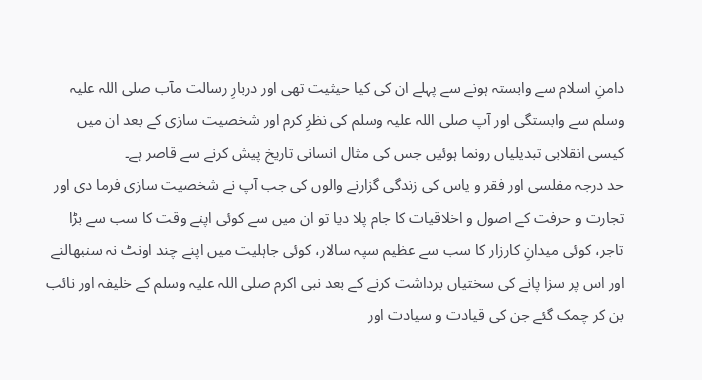دامنِ اسلام سے وابستہ ہونے سے پہلے ان کی کیا حیثیت تھی اور دربارِ رسالت مآب صلی اللہ علیہ وسلم سے وابستگی اور آپ صلی اللہ علیہ وسلم کی نظرِ کرم اور شخصیت سازی کے بعد ان میں کیسی انقلابی تبدیلیاں رونما ہوئیں جس کی مثال انسانی تاریخ پیش کرنے سے قاصر ہے۔
حد درجہ مفلسی اور فقر و یاس کی زندگی گزارنے والوں کی جب آپ نے شخصیت سازی فرما دی اور تجارت و حرفت کے اصول و اخلاقیات کا جام پلا دیا تو ان میں سے کوئی اپنے وقت کا سب سے بڑا تاجر، کوئی میدانِ کارزار کا سب سے عظیم سپہ سالار، کوئی جاہلیت میں اپنے چند اونٹ نہ سنبھالنے اور اس پر سزا پانے کی سختیاں برداشت کرنے کے بعد نبی اکرم صلی اللہ علیہ وسلم کے خلیفہ اور نائب بن کر چمک گئے جن کی قیادت و سیادت اور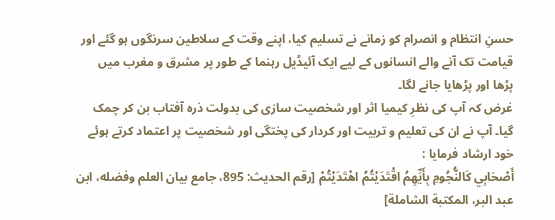حسنِ انتظام و انصرام کو زمانے نے تسلیم کیا، اپنے وقت کے سلاطین سرنگوں ہو گئے اور قیامت تک آنے والے انسانوں کے لیے ایک آئیڈیل رہنما کے طور پر مشرق و مغرب میں پڑھا اور پڑھایا جانے لگا۔
غرض کہ آپ کی نظرِ کیمیا اثر اور شخصیت سازی کی بدولت ذرہ آفتاب بن کر چمک گیا۔ آپ نے ان کی تعلیم و تربیت اور کردار کی پختگی اور شخصیت پر اعتماد کرتے ہوئے خود ارشاد فرمایا :
أَصْحَابِي كَالنُّجُومِ بِأَيِّهِمُ اقْتَدَيْتُمُ اهْتَدَيْتُمْ [رقم الحديث: 895، جامع بيان العلم وفضله، ابن عبد البر، المكتبة الشاملة]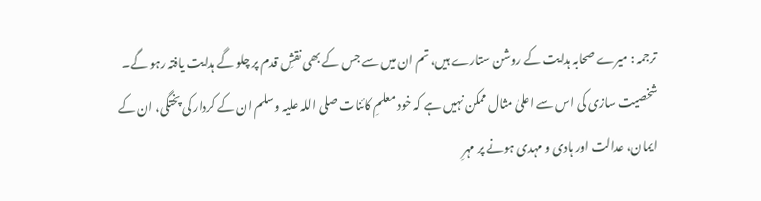ترجمہ : میرے صحابہ ہدایت کے روشن ستارے ہیں، تم ان میں سے جس کے بھی نقشِ قدم پر چلو گے ہدایت یافتہ رہو گے۔
شخصیت سازی کی اس سے اعلیٰ مثال ممکن نہیں ہے کہ خود معلمِ کائنات صلی اللہ علیہ وسلم ان کے کردار کی پختگی، ان کے ایمان، عدالت اور ہادی و مہدی ہونے پر مہرِ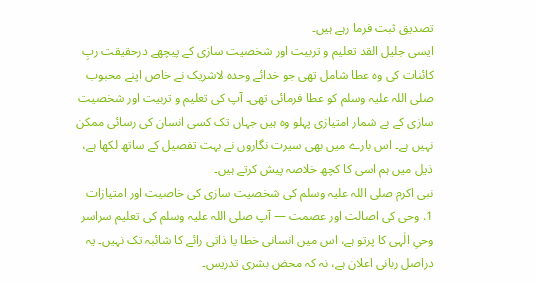تصدیق ثبت فرما رہے ہیں۔
ایسی جلیل القد تعلیم و تربیت اور شخصیت سازی کے پیچھے درحقیقت ربِ کائنات کی وہ عطا شامل تھی جو خدائے وحدہ لاشریک نے خاص اپنے محبوب صلی اللہ علیہ وسلم کو عطا فرمائی تھی۔ آپ کی تعلیم و تربیت اور شخصیت سازی کے بے شمار امتیازی پہلو وہ ہیں جہاں تک کسی انسان کی رسائی ممکن نہیں ہے۔ اس بارے میں بھی سیرت نگاروں نے بہت تفصیل کے ساتھ لکھا ہے، ذیل میں ہم اسی کا کچھ خلاصہ پیش کرتے ہیں۔
نبی اکرم صلی اللہ علیہ وسلم کی شخصیت سازی کی خاصیت اور امتیازات
1. وحی کی اصالت اور عصمت — آپ صلی اللہ علیہ وسلم کی تعلیم سراسر وحیِ الٰہی کا پرتو ہے، اس میں انسانی خطا یا ذاتی رائے کا شائبہ تک نہیں۔ یہ دراصل ربانی اعلان ہے، نہ کہ محض بشری تدریس۔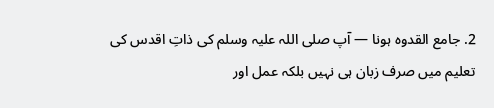2. جامع القدوہ ہونا — آپ صلی اللہ علیہ وسلم کی ذاتِ اقدس کی تعلیم میں صرف زبان ہی نہیں بلکہ عمل اور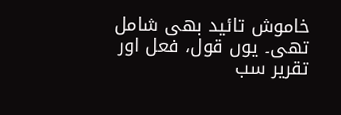خاموش تائید بھی شامل تھی۔ یوں قول، فعل اور تقریر سب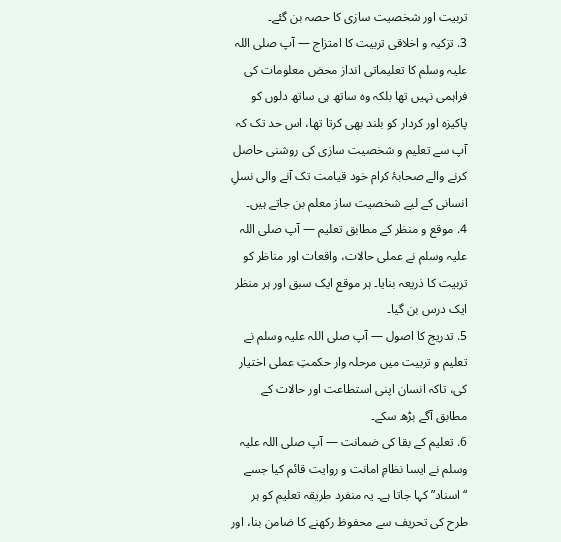تربیت اور شخصیت سازی کا حصہ بن گئے۔
3. تزکیہ و اخلاقی تربیت کا امتزاج — آپ صلی اللہ علیہ وسلم کا تعلیماتی انداز محض معلومات کی فراہمی نہیں تھا بلکہ وہ ساتھ ہی ساتھ دلوں کو پاکیزہ اور کردار کو بلند بھی کرتا تھا، اس حد تک کہ آپ سے تعلیم و شخصیت سازی کی روشنی حاصل کرنے والے صحابۂ کرام خود قیامت تک آنے والی نسلِ انسانی کے لیے شخصیت ساز معلم بن جاتے ہیں۔
4. موقع و منظر کے مطابق تعلیم — آپ صلی اللہ علیہ وسلم نے عملی حالات، واقعات اور مناظر کو تربیت کا ذریعہ بنایا۔ ہر موقع ایک سبق اور ہر منظر ایک درس بن گیا۔
5. تدریج کا اصول — آپ صلی اللہ علیہ وسلم نے تعلیم و تربیت میں مرحلہ وار حکمتِ عملی اختیار کی، تاکہ انسان اپنی استطاعت اور حالات کے مطابق آگے بڑھ سکے۔
6. تعلیم کے بقا کی ضمانت — آپ صلی اللہ علیہ وسلم نے ایسا نظامِ امانت و روایت قائم کیا جسے “اسناد” کہا جاتا ہے۔ یہ منفرد طریقہ تعلیم کو ہر طرح کی تحریف سے محفوظ رکھنے کا ضامن بنا، اور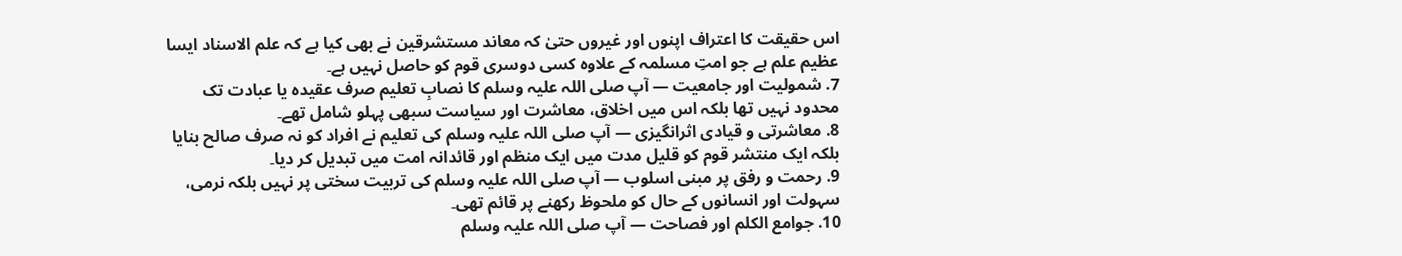اس حقیقت کا اعتراف اپنوں اور غیروں حتیٰ کہ معاند مستشرقین نے بھی کیا ہے کہ علم الاسناد ایسا عظیم علم ہے جو امتِ مسلمہ کے علاوہ کسی دوسری قوم کو حاصل نہیں ہے۔
7. شمولیت اور جامعیت — آپ صلی اللہ علیہ وسلم کا نصابِ تعلیم صرف عقیدہ یا عبادت تک محدود نہیں تھا بلکہ اس میں اخلاق، معاشرت اور سیاست سبھی پہلو شامل تھے۔
8. معاشرتی و قیادی اثرانگیزی — آپ صلی اللہ علیہ وسلم کی تعلیم نے افراد کو نہ صرف صالح بنایا بلکہ ایک منتشر قوم کو قلیل مدت میں ایک منظم اور قائدانہ امت میں تبدیل کر دیا۔
9. رحمت و رفق پر مبنی اسلوب — آپ صلی اللہ علیہ وسلم کی تربیت سختی پر نہیں بلکہ نرمی، سہولت اور انسانوں کے حال کو ملحوظ رکھنے پر قائم تھی۔
10. جوامع الکلم اور فصاحت — آپ صلی اللہ علیہ وسلم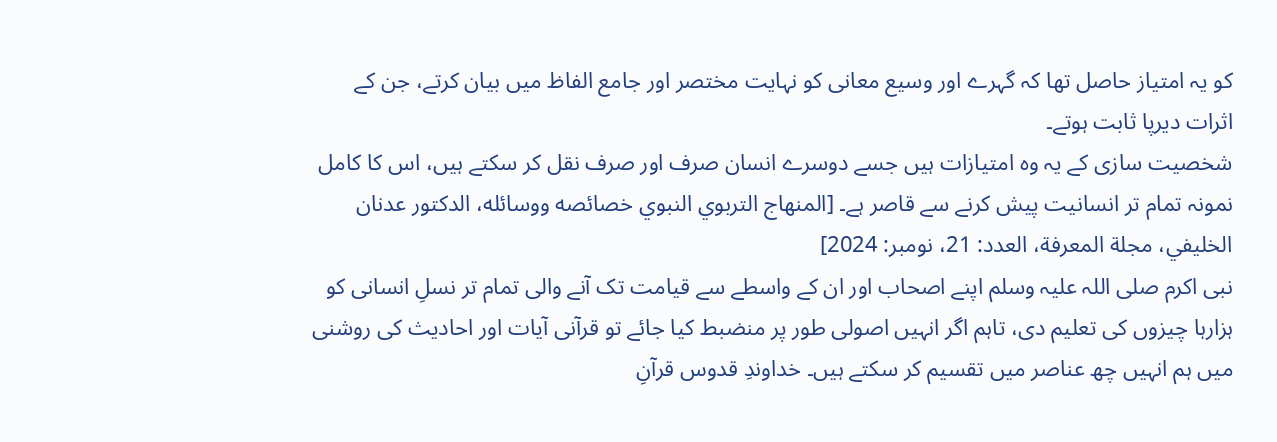کو یہ امتیاز حاصل تھا کہ گہرے اور وسیع معانی کو نہایت مختصر اور جامع الفاظ میں بیان کرتے، جن کے اثرات دیرپا ثابت ہوتے۔
شخصیت سازی کے یہ وہ امتیازات ہیں جسے دوسرے انسان صرف اور صرف نقل کر سکتے ہیں، اس کا کامل نمونہ تمام تر انسانیت پیش کرنے سے قاصر ہے۔ [المنهاج التربوي النبوي خصائصه ووسائله، الدكتور عدنان الخليفي، مجلة المعرفة، العدد: 21، نومبر: 2024]
نبی اکرم صلی اللہ علیہ وسلم اپنے اصحاب اور ان کے واسطے سے قیامت تک آنے والی تمام تر نسلِ انسانی کو ہزارہا چیزوں کی تعلیم دی، تاہم اگر انہیں اصولی طور پر منضبط کیا جائے تو قرآنی آیات اور احادیث کی روشنی میں ہم انہیں چھ عناصر میں تقسیم کر سکتے ہیں۔ خداوندِ قدوس قرآنِ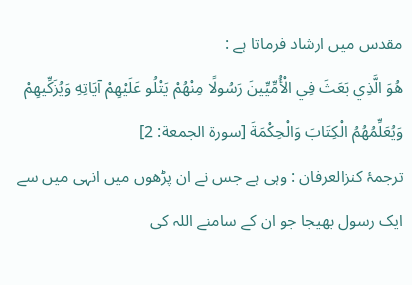مقدس میں ارشاد فرماتا ہے :
هُوَ الَّذِي بَعَثَ فِي الْأُمِّيِّينَ رَسُولًا مِنْهُمْ يَتْلُو عَلَيْهِمْ آيَاتِهِ وَيُزَكِّيهِمْ وَيُعَلِّمُهُمُ الْكِتَابَ وَالْحِكْمَةَ [سورۃ الجمعة: 2]
ترجمۂ کنزالعرفان : وہی ہے جس نے ان پڑھوں میں انہی میں سے ایک رسول بھیجا جو ان کے سامنے اللہ کی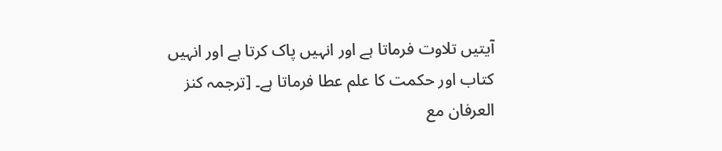آیتیں تلاوت فرماتا ہے اور انہیں پاک کرتا ہے اور انہیں کتاب اور حکمت کا علم عطا فرماتا ہے۔ [ترجمہ کنز العرفان مع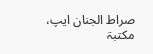صراط الجنان ایپ، مکتبۃ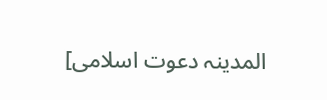المدینہ دعوت اسلامی]